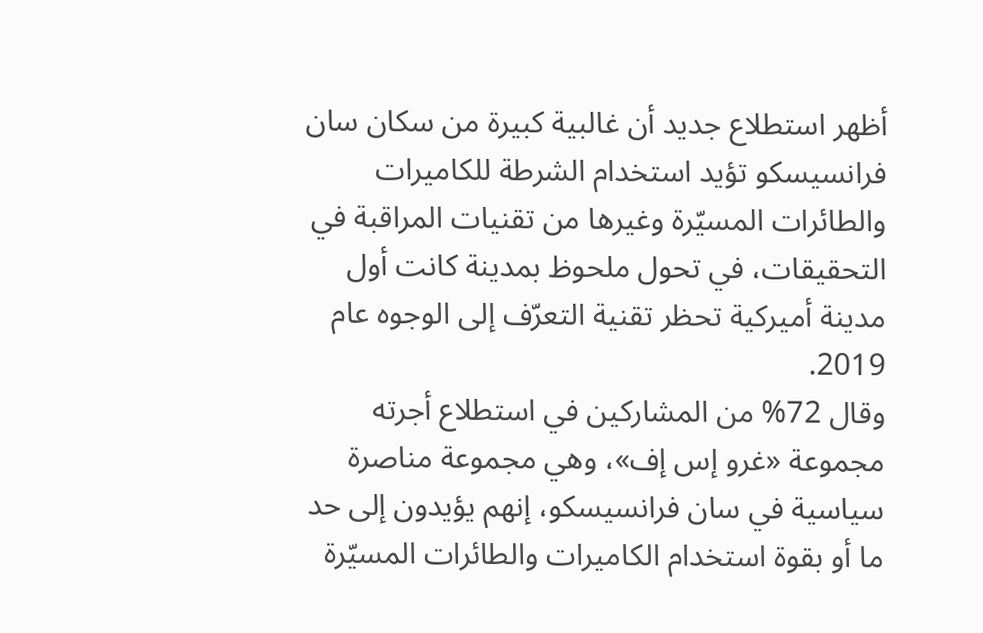أظهر استطلاع جديد أن غالبية كبيرة من سكان سان فرانسيسكو تؤيد استخدام الشرطة للكاميرات والطائرات المسيّرة وغيرها من تقنيات المراقبة في التحقيقات، في تحول ملحوظ بمدينة كانت أول مدينة أميركية تحظر تقنية التعرّف إلى الوجوه عام 2019.
وقال 72% من المشاركين في استطلاع أجرته مجموعة «غرو إس إف»، وهي مجموعة مناصرة سياسية في سان فرانسيسكو، إنهم يؤيدون إلى حد ما أو بقوة استخدام الكاميرات والطائرات المسيّرة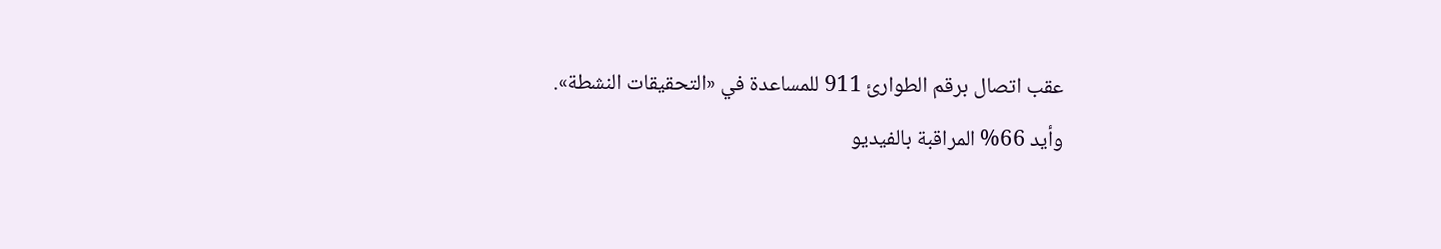عقب اتصال برقم الطوارئ 911 للمساعدة في «التحقيقات النشطة».
وأيد 66% المراقبة بالفيديو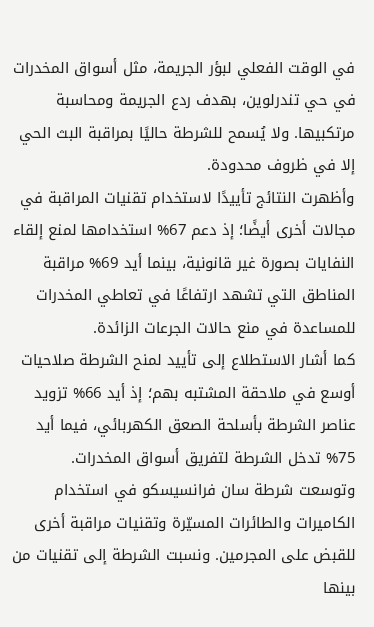في الوقت الفعلي لبؤر الجريمة، مثل أسواق المخدرات في حي تندرلوين، بهدف ردع الجريمة ومحاسبة مرتكبيها. ولا يُسمح للشرطة حاليًا بمراقبة البث الحي إلا في ظروف محدودة.
وأظهرت النتائج تأييدًا لاستخدام تقنيات المراقبة في مجالات أخرى أيضًا؛ إذ دعم 67% استخدامها لمنع إلقاء النفايات بصورة غير قانونية، بينما أيد 69% مراقبة المناطق التي تشهد ارتفاعًا في تعاطي المخدرات للمساعدة في منع حالات الجرعات الزائدة.
كما أشار الاستطلاع إلى تأييد لمنح الشرطة صلاحيات أوسع في ملاحقة المشتبه بهم؛ إذ أيد 66% تزويد عناصر الشرطة بأسلحة الصعق الكهربائي، فيما أيد 75% تدخل الشرطة لتفريق أسواق المخدرات.
وتوسعت شرطة سان فرانسيسكو في استخدام الكاميرات والطائرات المسيّرة وتقنيات مراقبة أخرى للقبض على المجرمين. ونسبت الشرطة إلى تقنيات من بينها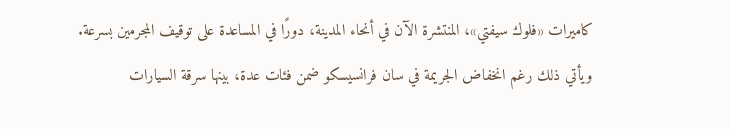كاميرات «فلوك سيفتي»، المنتشرة الآن في أنحاء المدينة، دورًا في المساعدة على توقيف المجرمين بسرعة.
ويأتي ذلك رغم انخفاض الجريمة في سان فرانسيسكو ضمن فئات عدة، بينها سرقة السيارات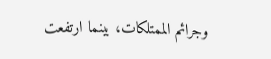وجرائم الممتلكات، بينما ارتفعت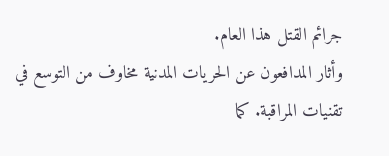جرائم القتل هذا العام.
وأثار المدافعون عن الحريات المدنية مخاوف من التوسع في تقنيات المراقبة. كما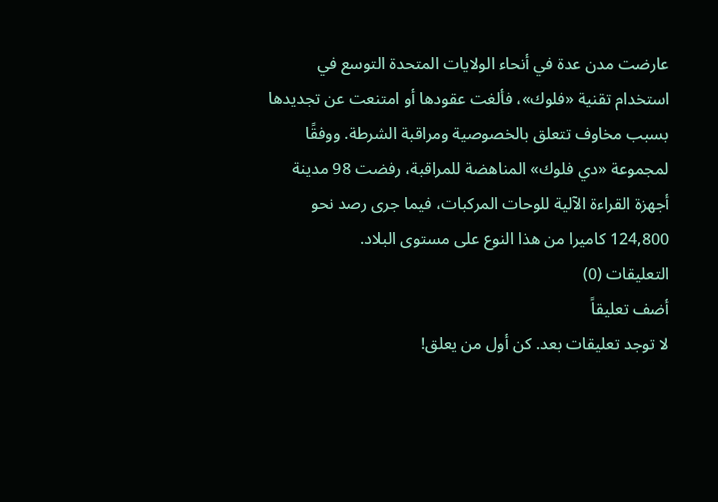عارضت مدن عدة في أنحاء الولايات المتحدة التوسع في استخدام تقنية «فلوك»، فألغت عقودها أو امتنعت عن تجديدها بسبب مخاوف تتعلق بالخصوصية ومراقبة الشرطة. ووفقًا لمجموعة «دي فلوك» المناهضة للمراقبة، رفضت 98 مدينة أجهزة القراءة الآلية للوحات المركبات، فيما جرى رصد نحو 124,800 كاميرا من هذا النوع على مستوى البلاد.
التعليقات (0)
أضف تعليقاً
لا توجد تعليقات بعد. كن أول من يعلق!